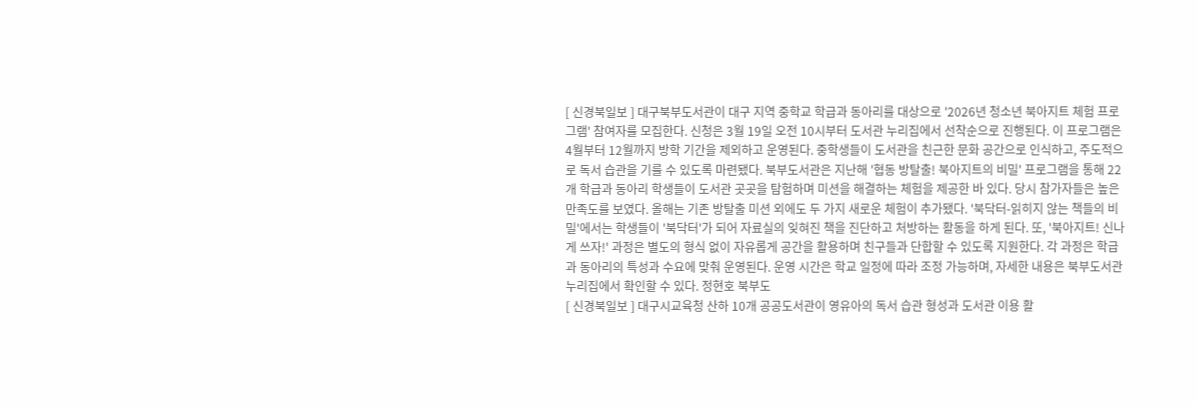[ 신경북일보 ] 대구북부도서관이 대구 지역 중학교 학급과 동아리를 대상으로 '2026년 청소년 북아지트 체험 프로그램' 참여자를 모집한다. 신청은 3월 19일 오전 10시부터 도서관 누리집에서 선착순으로 진행된다. 이 프로그램은 4월부터 12월까지 방학 기간을 제외하고 운영된다. 중학생들이 도서관을 친근한 문화 공간으로 인식하고, 주도적으로 독서 습관을 기를 수 있도록 마련됐다. 북부도서관은 지난해 '협동 방탈출! 북아지트의 비밀' 프로그램을 통해 22개 학급과 동아리 학생들이 도서관 곳곳을 탐험하며 미션을 해결하는 체험을 제공한 바 있다. 당시 참가자들은 높은 만족도를 보였다. 올해는 기존 방탈출 미션 외에도 두 가지 새로운 체험이 추가됐다. '북닥터-읽히지 않는 책들의 비밀'에서는 학생들이 '북닥터'가 되어 자료실의 잊혀진 책을 진단하고 처방하는 활동을 하게 된다. 또, '북아지트! 신나게 쓰자!' 과정은 별도의 형식 없이 자유롭게 공간을 활용하며 친구들과 단합할 수 있도록 지원한다. 각 과정은 학급과 동아리의 특성과 수요에 맞춰 운영된다. 운영 시간은 학교 일정에 따라 조정 가능하며, 자세한 내용은 북부도서관 누리집에서 확인할 수 있다. 정현호 북부도
[ 신경북일보 ] 대구시교육청 산하 10개 공공도서관이 영유아의 독서 습관 형성과 도서관 이용 활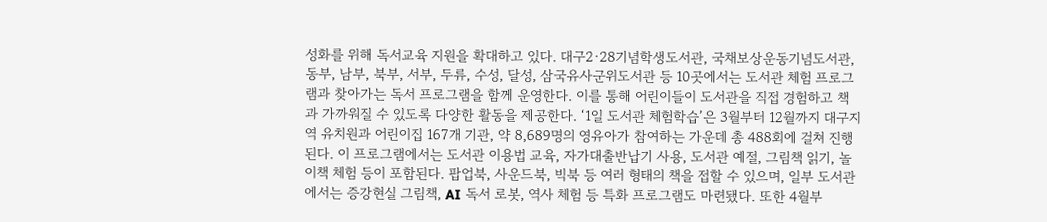성화를 위해 독서교육 지원을 확대하고 있다. 대구2·28기념학생도서관, 국채보상운동기념도서관, 동부, 남부, 북부, 서부, 두류, 수성, 달성, 삼국유사군위도서관 등 10곳에서는 도서관 체험 프로그램과 찾아가는 독서 프로그램을 함께 운영한다. 이를 통해 어린이들이 도서관을 직접 경험하고 책과 가까워질 수 있도록 다양한 활동을 제공한다. ‘1일 도서관 체험학습’은 3월부터 12월까지 대구지역 유치원과 어린이집 167개 기관, 약 8,689명의 영유아가 참여하는 가운데 총 488회에 걸쳐 진행된다. 이 프로그램에서는 도서관 이용법 교육, 자가대출반납기 사용, 도서관 예절, 그림책 읽기, 놀이책 체험 등이 포함된다. 팝업북, 사운드북, 빅북 등 여러 형태의 책을 접할 수 있으며, 일부 도서관에서는 증강현실 그림책, AI 독서 로봇, 역사 체험 등 특화 프로그램도 마련됐다. 또한 4월부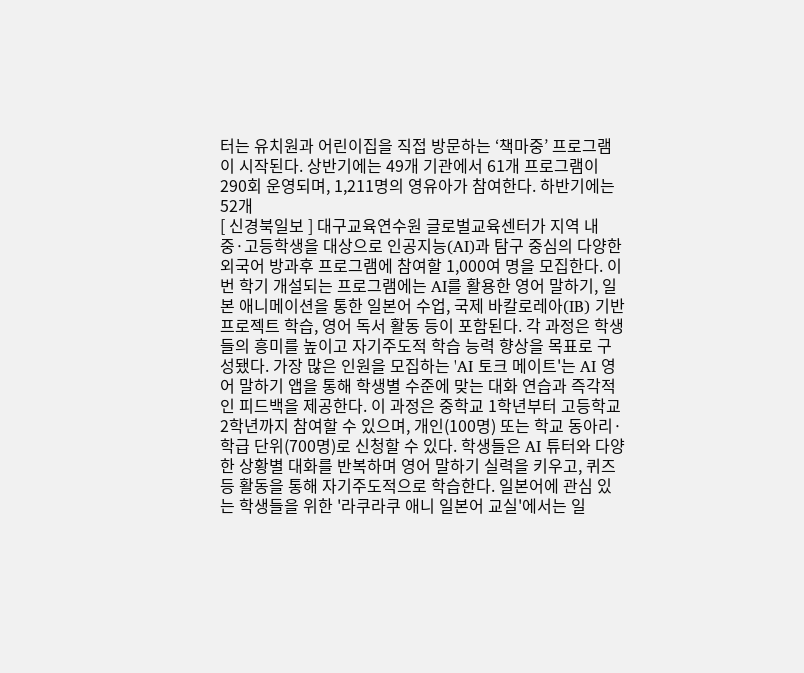터는 유치원과 어린이집을 직접 방문하는 ‘책마중’ 프로그램이 시작된다. 상반기에는 49개 기관에서 61개 프로그램이 290회 운영되며, 1,211명의 영유아가 참여한다. 하반기에는 52개
[ 신경북일보 ] 대구교육연수원 글로벌교육센터가 지역 내 중·고등학생을 대상으로 인공지능(AI)과 탐구 중심의 다양한 외국어 방과후 프로그램에 참여할 1,000여 명을 모집한다. 이번 학기 개설되는 프로그램에는 AI를 활용한 영어 말하기, 일본 애니메이션을 통한 일본어 수업, 국제 바칼로레아(IB) 기반 프로젝트 학습, 영어 독서 활동 등이 포함된다. 각 과정은 학생들의 흥미를 높이고 자기주도적 학습 능력 향상을 목표로 구성됐다. 가장 많은 인원을 모집하는 'AI 토크 메이트'는 AI 영어 말하기 앱을 통해 학생별 수준에 맞는 대화 연습과 즉각적인 피드백을 제공한다. 이 과정은 중학교 1학년부터 고등학교 2학년까지 참여할 수 있으며, 개인(100명) 또는 학교 동아리·학급 단위(700명)로 신청할 수 있다. 학생들은 AI 튜터와 다양한 상황별 대화를 반복하며 영어 말하기 실력을 키우고, 퀴즈 등 활동을 통해 자기주도적으로 학습한다. 일본어에 관심 있는 학생들을 위한 '라쿠라쿠 애니 일본어 교실'에서는 일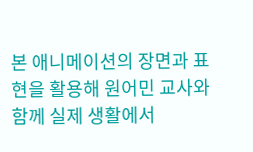본 애니메이션의 장면과 표현을 활용해 원어민 교사와 함께 실제 생활에서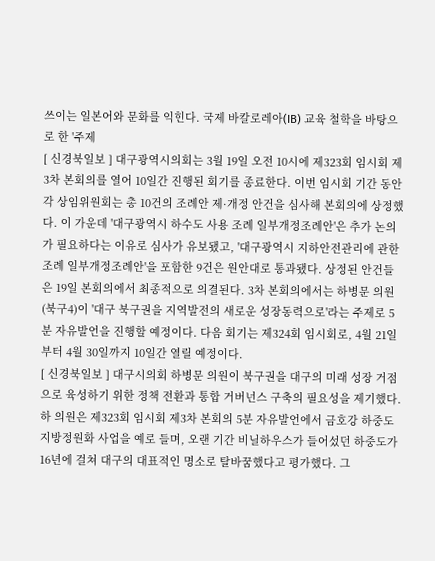쓰이는 일본어와 문화를 익힌다. 국제 바칼로레아(IB) 교육 철학을 바탕으로 한 '주제
[ 신경북일보 ] 대구광역시의회는 3월 19일 오전 10시에 제323회 임시회 제3차 본회의를 열어 10일간 진행된 회기를 종료한다. 이번 임시회 기간 동안 각 상임위원회는 총 10건의 조례안 제·개정 안건을 심사해 본회의에 상정했다. 이 가운데 '대구광역시 하수도 사용 조례 일부개정조례안'은 추가 논의가 필요하다는 이유로 심사가 유보됐고, '대구광역시 지하안전관리에 관한 조례 일부개정조례안'을 포함한 9건은 원안대로 통과됐다. 상정된 안건들은 19일 본회의에서 최종적으로 의결된다. 3차 본회의에서는 하병문 의원(북구4)이 '대구 북구권을 지역발전의 새로운 성장동력으로'라는 주제로 5분 자유발언을 진행할 예정이다. 다음 회기는 제324회 임시회로, 4월 21일부터 4월 30일까지 10일간 열릴 예정이다.
[ 신경북일보 ] 대구시의회 하병문 의원이 북구권을 대구의 미래 성장 거점으로 육성하기 위한 정책 전환과 통합 거버넌스 구축의 필요성을 제기했다. 하 의원은 제323회 임시회 제3차 본회의 5분 자유발언에서 금호강 하중도 지방정원화 사업을 예로 들며, 오랜 기간 비닐하우스가 들어섰던 하중도가 16년에 걸쳐 대구의 대표적인 명소로 탈바꿈했다고 평가했다. 그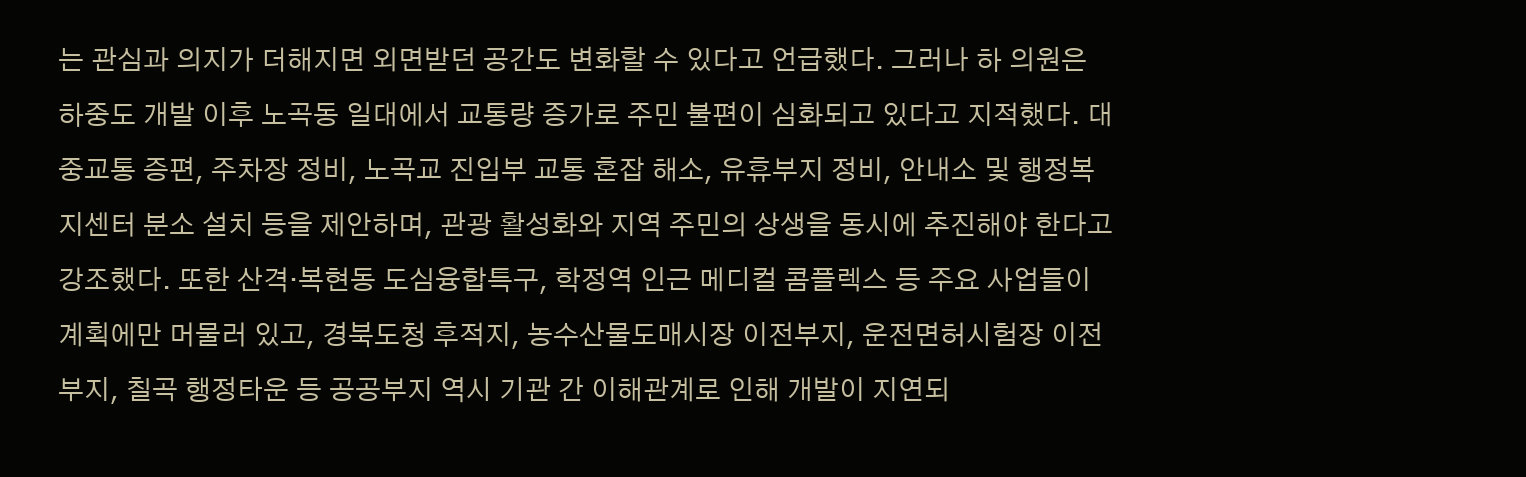는 관심과 의지가 더해지면 외면받던 공간도 변화할 수 있다고 언급했다. 그러나 하 의원은 하중도 개발 이후 노곡동 일대에서 교통량 증가로 주민 불편이 심화되고 있다고 지적했다. 대중교통 증편, 주차장 정비, 노곡교 진입부 교통 혼잡 해소, 유휴부지 정비, 안내소 및 행정복지센터 분소 설치 등을 제안하며, 관광 활성화와 지역 주민의 상생을 동시에 추진해야 한다고 강조했다. 또한 산격·복현동 도심융합특구, 학정역 인근 메디컬 콤플렉스 등 주요 사업들이 계획에만 머물러 있고, 경북도청 후적지, 농수산물도매시장 이전부지, 운전면허시험장 이전부지, 칠곡 행정타운 등 공공부지 역시 기관 간 이해관계로 인해 개발이 지연되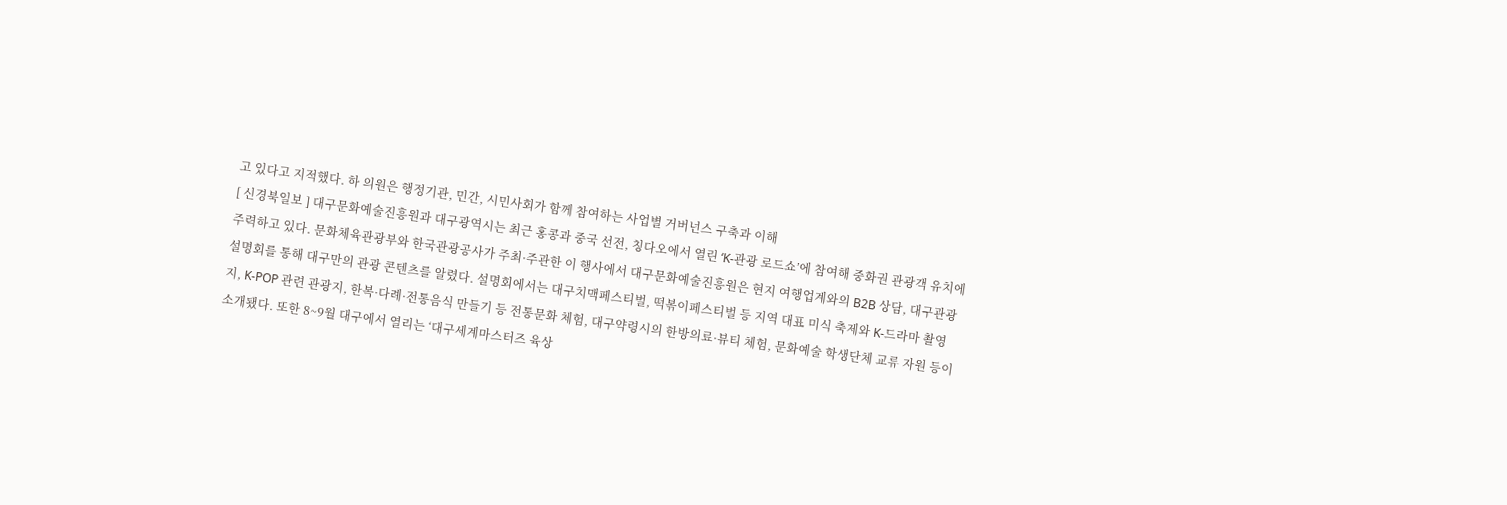고 있다고 지적했다. 하 의원은 행정기관, 민간, 시민사회가 함께 참여하는 사업별 거버넌스 구축과 이해
[ 신경북일보 ] 대구문화예술진흥원과 대구광역시는 최근 홍콩과 중국 선전, 칭다오에서 열린 ‘K-관광 로드쇼’에 참여해 중화권 관광객 유치에 주력하고 있다. 문화체육관광부와 한국관광공사가 주최·주관한 이 행사에서 대구문화예술진흥원은 현지 여행업계와의 B2B 상담, 대구관광 설명회를 통해 대구만의 관광 콘텐츠를 알렸다. 설명회에서는 대구치맥페스티벌, 떡볶이페스티벌 등 지역 대표 미식 축제와 K-드라마 촬영지, K-POP 관련 관광지, 한복·다례·전통음식 만들기 등 전통문화 체험, 대구약령시의 한방의료·뷰티 체험, 문화예술 학생단체 교류 자원 등이 소개됐다. 또한 8~9월 대구에서 열리는 ‘대구세계마스터즈 육상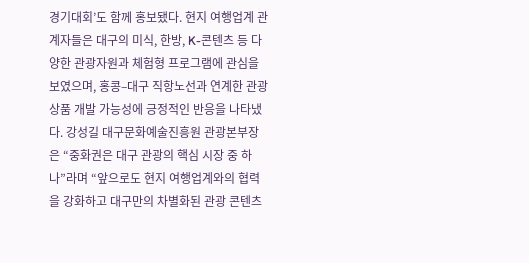경기대회’도 함께 홍보됐다. 현지 여행업계 관계자들은 대구의 미식, 한방, K-콘텐츠 등 다양한 관광자원과 체험형 프로그램에 관심을 보였으며, 홍콩–대구 직항노선과 연계한 관광상품 개발 가능성에 긍정적인 반응을 나타냈다. 강성길 대구문화예술진흥원 관광본부장은 “중화권은 대구 관광의 핵심 시장 중 하나”라며 “앞으로도 현지 여행업계와의 협력을 강화하고 대구만의 차별화된 관광 콘텐츠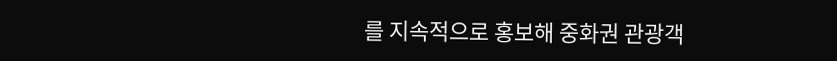를 지속적으로 홍보해 중화권 관광객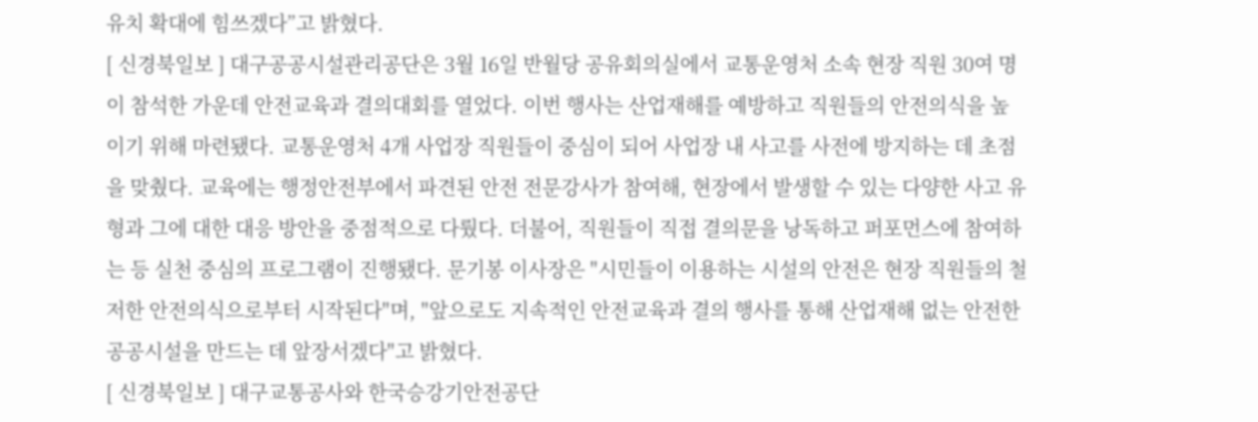유치 확대에 힘쓰겠다”고 밝혔다.
[ 신경북일보 ] 대구공공시설관리공단은 3월 16일 반월당 공유회의실에서 교통운영처 소속 현장 직원 30여 명이 참석한 가운데 안전교육과 결의대회를 열었다. 이번 행사는 산업재해를 예방하고 직원들의 안전의식을 높이기 위해 마련됐다. 교통운영처 4개 사업장 직원들이 중심이 되어 사업장 내 사고를 사전에 방지하는 데 초점을 맞췄다. 교육에는 행정안전부에서 파견된 안전 전문강사가 참여해, 현장에서 발생할 수 있는 다양한 사고 유형과 그에 대한 대응 방안을 중점적으로 다뤘다. 더불어, 직원들이 직접 결의문을 낭독하고 퍼포먼스에 참여하는 등 실천 중심의 프로그램이 진행됐다. 문기봉 이사장은 "시민들이 이용하는 시설의 안전은 현장 직원들의 철저한 안전의식으로부터 시작된다"며, "앞으로도 지속적인 안전교육과 결의 행사를 통해 산업재해 없는 안전한 공공시설을 만드는 데 앞장서겠다"고 밝혔다.
[ 신경북일보 ] 대구교통공사와 한국승강기안전공단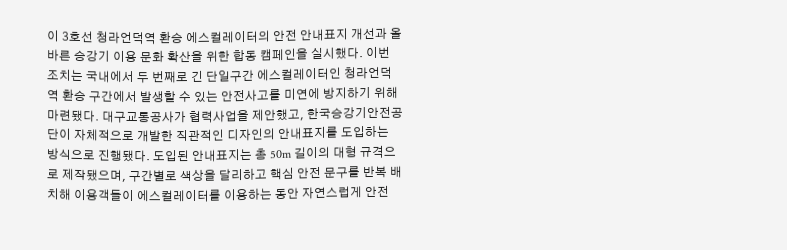이 3호선 청라언덕역 환승 에스컬레이터의 안전 안내표지 개선과 올바른 승강기 이용 문화 확산을 위한 합동 캠페인을 실시했다. 이번 조치는 국내에서 두 번째로 긴 단일구간 에스컬레이터인 청라언덕역 환승 구간에서 발생할 수 있는 안전사고를 미연에 방지하기 위해 마련됐다. 대구교통공사가 협력사업을 제안했고, 한국승강기안전공단이 자체적으로 개발한 직관적인 디자인의 안내표지를 도입하는 방식으로 진행됐다. 도입된 안내표지는 총 50m 길이의 대형 규격으로 제작됐으며, 구간별로 색상을 달리하고 핵심 안전 문구를 반복 배치해 이용객들이 에스컬레이터를 이용하는 동안 자연스럽게 안전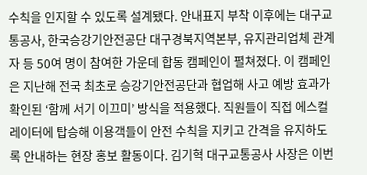수칙을 인지할 수 있도록 설계됐다. 안내표지 부착 이후에는 대구교통공사, 한국승강기안전공단 대구경북지역본부, 유지관리업체 관계자 등 50여 명이 참여한 가운데 합동 캠페인이 펼쳐졌다. 이 캠페인은 지난해 전국 최초로 승강기안전공단과 협업해 사고 예방 효과가 확인된 ‘함께 서기 이끄미’ 방식을 적용했다. 직원들이 직접 에스컬레이터에 탑승해 이용객들이 안전 수칙을 지키고 간격을 유지하도록 안내하는 현장 홍보 활동이다. 김기혁 대구교통공사 사장은 이번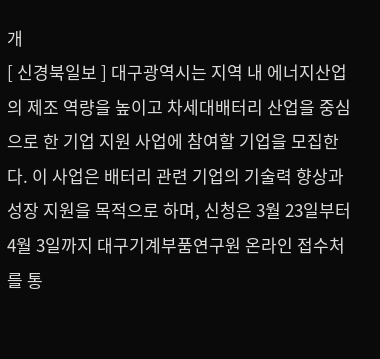개
[ 신경북일보 ] 대구광역시는 지역 내 에너지산업의 제조 역량을 높이고 차세대배터리 산업을 중심으로 한 기업 지원 사업에 참여할 기업을 모집한다. 이 사업은 배터리 관련 기업의 기술력 향상과 성장 지원을 목적으로 하며, 신청은 3월 23일부터 4월 3일까지 대구기계부품연구원 온라인 접수처를 통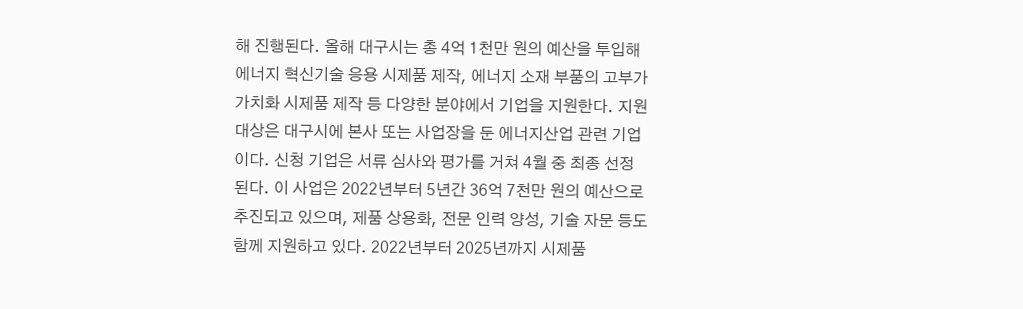해 진행된다. 올해 대구시는 총 4억 1천만 원의 예산을 투입해 에너지 혁신기술 응용 시제품 제작, 에너지 소재 부품의 고부가가치화 시제품 제작 등 다양한 분야에서 기업을 지원한다. 지원 대상은 대구시에 본사 또는 사업장을 둔 에너지산업 관련 기업이다. 신청 기업은 서류 심사와 평가를 거쳐 4월 중 최종 선정된다. 이 사업은 2022년부터 5년간 36억 7천만 원의 예산으로 추진되고 있으며, 제품 상용화, 전문 인력 양성, 기술 자문 등도 함께 지원하고 있다. 2022년부터 2025년까지 시제품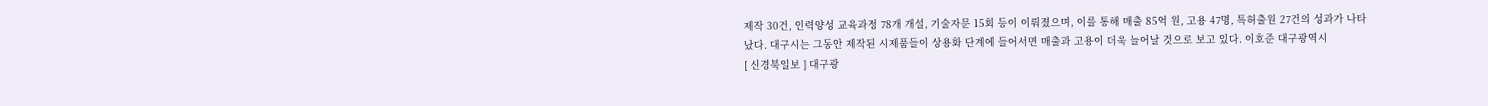제작 30건, 인력양성 교육과정 78개 개설, 기술자문 15회 등이 이뤄졌으며, 이를 통해 매출 85억 원, 고용 47명, 특허출원 27건의 성과가 나타났다. 대구시는 그동안 제작된 시제품들이 상용화 단계에 들어서면 매출과 고용이 더욱 늘어날 것으로 보고 있다. 이호준 대구광역시
[ 신경북일보 ] 대구광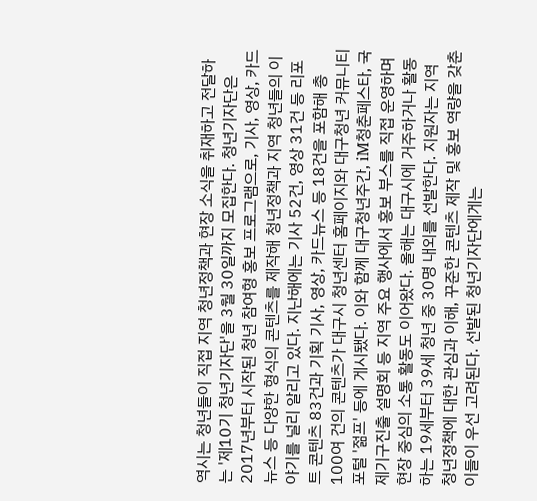역시는 청년들이 직접 지역 청년정책과 현장 소식을 취재하고 전달하는 '제10기 청년기자단'을 3월 30일까지 모집한다. 청년기자단은 2017년부터 시작된 청년 참여형 홍보 프로그램으로, 기사, 영상, 카드뉴스 등 다양한 형식의 콘텐츠를 제작해 청년정책과 지역 청년들의 이야기를 널리 알리고 있다. 지난해에는 기사 52건, 영상 31건 등 리포트 콘텐츠 83건과 기획 기사, 영상, 카드뉴스 등 18건을 포함해 총 100여 건의 콘텐츠가 대구시 청년센터 홈페이지와 대구청년 커뮤니티 포털 '젊프' 등에 게시됐다. 이와 함께 대구청년주간, iM청춘페스타, 국제기구진출 설명회 등 지역 주요 행사에서 홍보 부스를 직접 운영하며 현장 중심의 소통 활동도 이어왔다. 올해는 대구시에 거주하거나 활동하는 19세부터 39세 청년 중 30명 내외를 선발한다. 지원자는 지역 청년정책에 대한 관심과 이해, 꾸준한 콘텐츠 제작 및 홍보 역량을 갖춘 이들이 우선 고려된다. 선발된 청년기자단에게는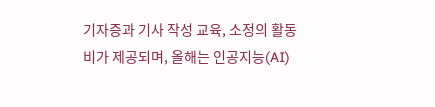기자증과 기사 작성 교육, 소정의 활동비가 제공되며, 올해는 인공지능(AI)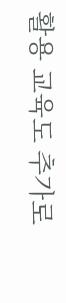활용 교육도 추가로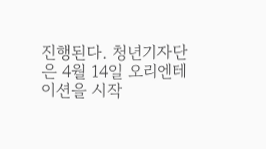진행된다. 청년기자단은 4월 14일 오리엔테이션을 시작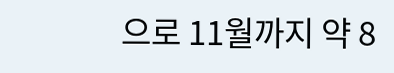으로 11월까지 약 8